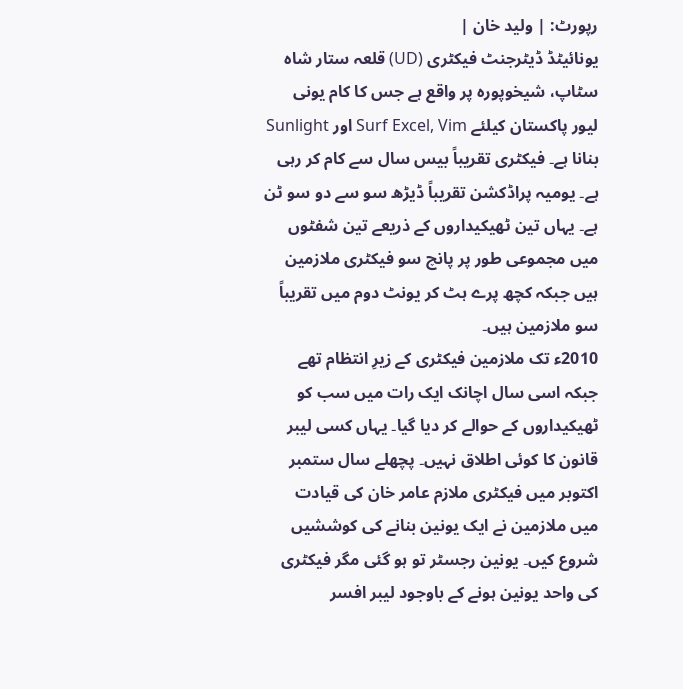رپورٹ: | ولید خان |
یونائیٹڈ ڈیٹرجنٹ فیکٹری (UD) قلعہ ستار شاہ سٹاپ، شیخوپورہ پر واقع ہے جس کا کام یونی لیور پاکستان کیلئے Surf Excel, Vim اور Sunlight بنانا ہے۔ فیکٹری تقریباً بیس سال سے کام کر رہی ہے۔ یومیہ پراڈکشن تقریباً ڈیڑھ سو سے دو سو ٹن ہے۔ یہاں تین ٹھیکیداروں کے ذریعے تین شفٹوں میں مجموعی طور پر پانچ سو فیکٹری ملازمین ہیں جبکہ کچھ پرے ہٹ کر یونٹ دوم میں تقریباً سو ملازمین ہیں۔
2010ء تک ملازمین فیکٹری کے زیرِ انتظام تھے جبکہ اسی سال اچانک ایک رات میں سب کو ٹھیکیداروں کے حوالے کر دیا گیا۔ یہاں کسی لیبر قانون کا کوئی اطلاق نہیں۔ پچھلے سال ستمبر اکتوبر میں فیکٹری ملازم عامر خان کی قیادت میں ملازمین نے ایک یونین بنانے کی کوششیں شروع کیں۔ یونین رجسٹر تو ہو گئی مگر فیکٹری کی واحد یونین ہونے کے باوجود لیبر افسر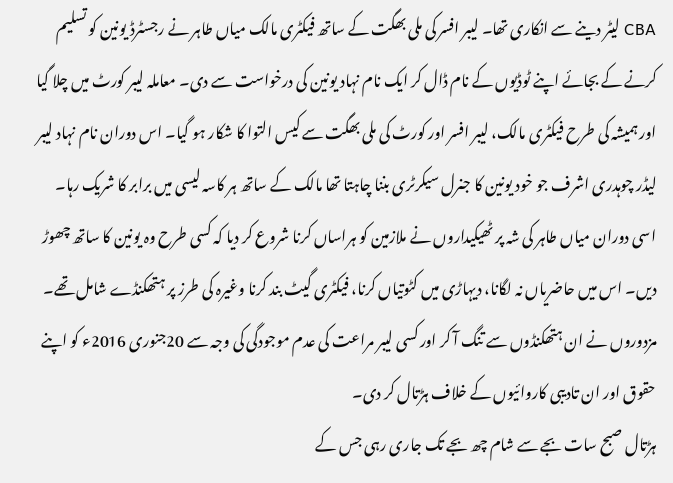CBA لیٹر دینے سے انکاری تھا۔ لیبر افسر کی ملی بھگت کے ساتھ فیکٹری مالک میاں طاہر نے رجسٹرڈ یونین کو تسلیم کرنے کے بجائے اپنے ٹوڈیوں کے نام ڈال کر ایک نام نہاد یونین کی درخواست سے دی۔ معاملہ لیبر کورٹ میں چلا گیا اور ہمیشہ کی طرح فیکٹری مالک، لیبر افسر اور کورٹ کی ملی بھگت سے کیس التوا کا شکار ہو گیا۔ اس دوران نام نہاد لیبر لیڈر چوہدری اشرف جو خود یونین کا جنرل سیکرٹری بننا چاہتا تھا مالک کے ساتھ ہر کاسہ لیسی میں برابر کا شریک رہا۔ اسی دوران میاں طاہر کی شہ پر ٹھیکیداروں نے ملازمین کو ہراساں کرنا شروع کر دیا کہ کسی طرح وہ یونین کا ساتھ چھوڑ دیں۔ اس میں حاضریاں نہ لگانا، دیہاڑی میں کٹوتیاں کرنا، فیکٹری گیٹ بند کرنا وغیرہ کی طرز پر ہتھکنڈے شامل تھے۔ مزدوروں نے ان ہتھکنڈوں سے تنگ آ کر اور کسی لیبر مراعت کی عدم موجودگی کی وجہ سے 20جنوری 2016ء کو اپنے حقوق اور ان تادیبی کاروائیوں کے خلاف ہڑتال کر دی۔
ہڑتال صبح سات بجے سے شام چھ بجے تک جاری رہی جس کے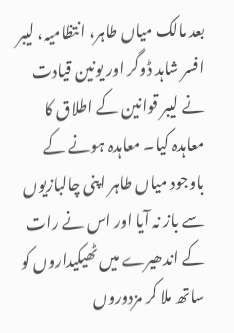بعد مالک میاں طاہر، انتظامیہ، لیبر افسر شاہد ڈوگر اور یونین قیادت نے لیبر قوانین کے اطلاق کا معاہدہ کیا۔ معاہدہ ہونے کے باوجود میاں طاہر اپنی چالبازیوں سے باز نہ آیا اور اس نے رات کے اندھیرے میں ٹھیکیداروں کو ساتھ ملا کر مزدوروں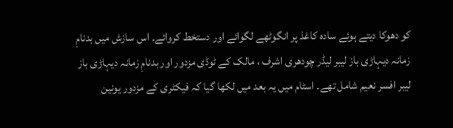کو دھوکا دیتے ہوئے سادہ کاغذ پر انگوٹھے لگوائے اور دستخط کروائے۔ اس سازش میں بدنامِ زمانہ دیہاڑی باز لیبر لیڈر چودھری اشرف ، مالک کے ٹوڈی مزدور اور بدنامِ زمانہ دیہاڑی باز لیبر افسر نعیم شامل تھے۔ اسٹام میں یہ بعد میں لکھا گیا کہ فیکٹری کے مزدور یونین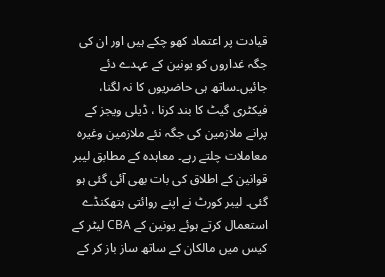قیادت پر اعتماد کھو چکے ہیں اور ان کی جگہ غداروں کو یونین کے عہدے دئے جائیں۔ساتھ ہی حاضریوں کا نہ لگنا، فیکٹری گیٹ کا بند کرنا ، ڈیلی ویجز کے پرانے ملازمین کی جگہ نئے ملازمین وغیرہ معاملات چلتے رہے۔ معاہدہ کے مطابق لیبر قوانین کے اطلاق کی بات بھی آئی گئی ہو گئی۔ لیبر کورٹ نے اپنے روائتی ہتھکنڈے استعمال کرتے ہوئے یونین کے CBA لیٹر کے کیس میں مالکان کے ساتھ ساز باز کر کے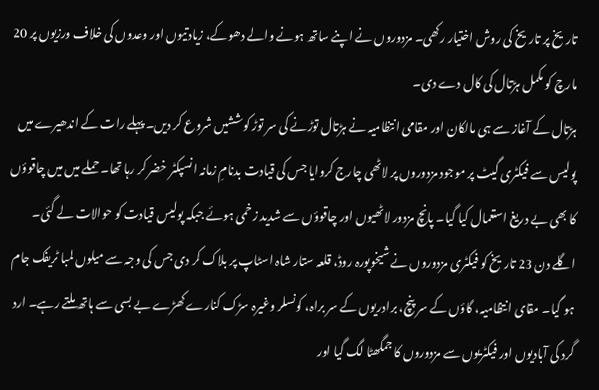تاریخ پر تاریخ کی روش اختیار رکھی۔ مزدوروں نے اپنے ساتھ ہونے والے دھوکے، زیادتیوں اور وعدوں کی خلاف ورزیوں پر 20 مارچ کو مکمل ہڑتال کی کال دے دی۔
ہڑتال کے آغاز سے ہی مالکان اور مقامی انتظامیہ نے ہڑتال توڑنے کی سر توڑ کوششیں شروع کر دیں۔ پہلے رات کے اندھیرے میں پولیس سے فیکٹری گیٹ پر موجود مزدوروں پر لاٹھی چارج کروایا جس کی قیادت بدنامِ زمانہ انسپکٹر خضر کر رہا تھا۔ حملے میں میں چاقوؤں کا بھی بے دریغ استعمال کیا گیا۔ پانچ مزدور لاٹھیوں اور چاقوؤں سے شدید زخمی ہوئے جبکہ پولیس قیادت کو حوالات لے گئی۔
اگلے دن 23 تاریخ کو فیکٹری مزدوروں نے شیخوپورہ روڈ، قلعہ ستار شاہ اسٹاپ پر بلاک کر دی جس کی وجہ سے میلوں لمبا ٹریفک جام ہو گیا۔ مقای انتظامیہ، گاؤں کے سر پنچ، برادریوں کے سر براہ، کونسلر وغیرہ سڑک کنارے کھڑے بے بسی سے ہاتھ ملتے رہے۔ ارد گرد کی آبادیوں اور فیکٹریوں سے مزدوروں کا جمگھٹا لگ گیا اور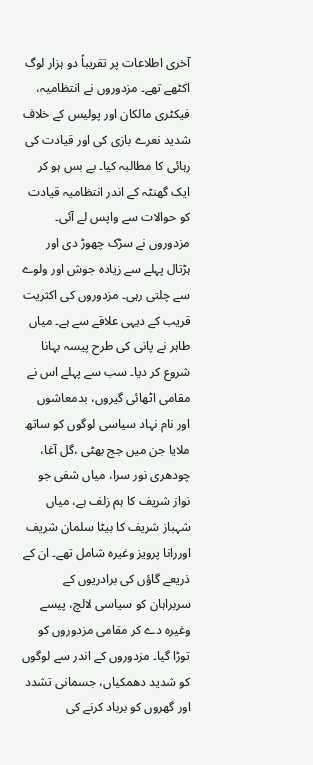آخری اطلاعات پر تقریباً دو ہزار لوگ اکٹھے تھے۔ مزدوروں نے انتظامیہ، فیکٹری مالکان اور پولیس کے خلاف شدید نعرے بازی کی اور قیادت کی رہائی کا مطالبہ کیا۔ بے بس ہو کر ایک گھنٹہ کے اندر انتظامیہ قیادت کو حوالات سے واپس لے آئی۔ مزدوروں نے سڑک چھوڑ دی اور ہڑتال پہلے سے زیادہ جوش اور ولوے سے چلتی رہی۔ مزدوروں کی اکثریت قریب کے دیہی علاقے سے ہے۔ میاں طاہر نے پانی کی طرح پیسہ بہانا شروع کر دیا۔ سب سے پہلے اس نے مقامی اٹھائی گیروں، بدمعاشوں اور نام نہاد سیاسی لوگوں کو ساتھ ملایا جن میں جج بھٹی ،گل آغا، چودھری نور سرا، میاں شفی جو نواز شریف کا ہم زلف ہے، میاں شہباز شریف کا بیٹا سلمان شریف اوررانا پرویز وغیرہ شامل تھے۔ ان کے ذریعے گاؤں کی برادریوں کے سربراہان کو سیاسی لالچ، پیسے وغیرہ دے کر مقامی مزدوروں کو توڑا گیا۔ مزدوروں کے اندر سے لوگوں کو شدید دھمکیاں، جسمانی تشدد اور گھروں کو برباد کرنے کی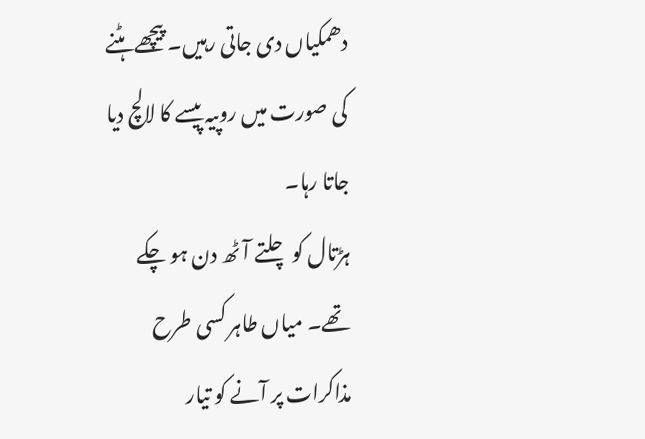دھمکیاں دی جاتی رہیں۔ پیچھے ہٹنے کی صورت میں روپیہ پیسے کا لالچ دیا جاتا رہا۔
ہڑتال کو چلتے آٹھ دن ہو چکے تھے۔ میاں طاہر کسی طرح مذاکرات پر آنے کو تیار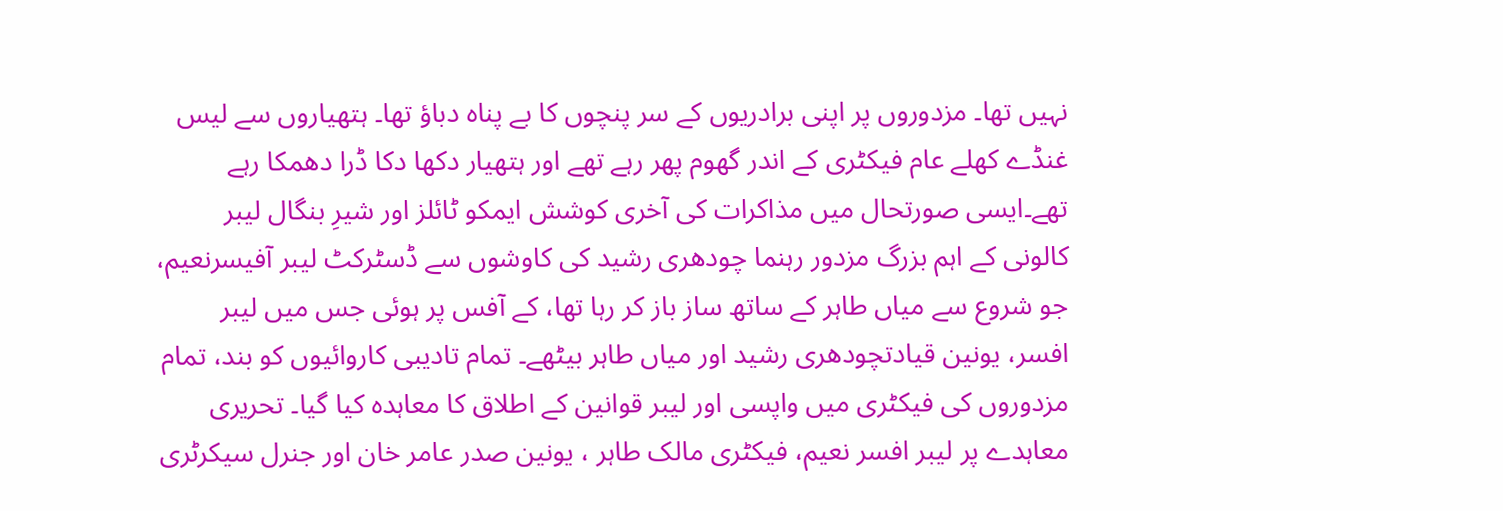نہیں تھا۔ مزدوروں پر اپنی برادریوں کے سر پنچوں کا بے پناہ دباؤ تھا۔ ہتھیاروں سے لیس غنڈے کھلے عام فیکٹری کے اندر گھوم پھر رہے تھے اور ہتھیار دکھا دکا ڈرا دھمکا رہے تھے۔ایسی صورتحال میں مذاکرات کی آخری کوشش ایمکو ٹائلز اور شیرِ بنگال لیبر کالونی کے اہم بزرگ مزدور رہنما چودھری رشید کی کاوشوں سے ڈسٹرکٹ لیبر آفیسرنعیم، جو شروع سے میاں طاہر کے ساتھ ساز باز کر رہا تھا، کے آفس پر ہوئی جس میں لیبر افسر، یونین قیادتچودھری رشید اور میاں طاہر بیٹھے۔ تمام تادیبی کاروائیوں کو بند، تمام مزدوروں کی فیکٹری میں واپسی اور لیبر قوانین کے اطلاق کا معاہدہ کیا گیا۔ تحریری معاہدے پر لیبر افسر نعیم، فیکٹری مالک طاہر ، یونین صدر عامر خان اور جنرل سیکرٹری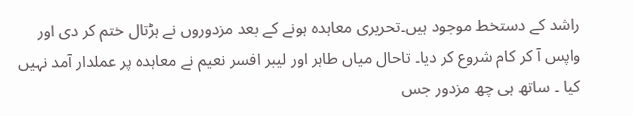راشد کے دستخط موجود ہیں۔تحریری معاہدہ ہونے کے بعد مزدوروں نے ہڑتال ختم کر دی اور واپس آ کر کام شروع کر دیا۔ تاحال میاں طاہر اور لیبر افسر نعیم نے معاہدہ پر عملدار آمد نہیں کیا ۔ ساتھ ہی چھ مزدور جس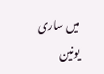میں ساری یونین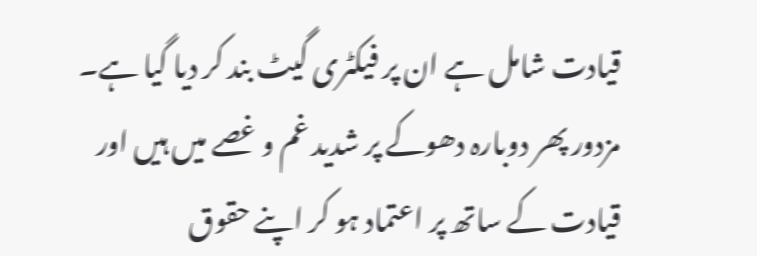قیادت شامل ہے ان پر فیکٹری گیٹ بند کر دیا گیا ہے۔ مزدور پھر دوبارہ دھوکے پر شدید غم و غصے میں ہیں اور قیادت کے ساتھ پر اعتماد ہو کر اپنے حقوق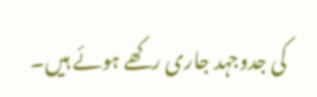کی جدوجہد جاری رکھے ہوئے ہیں۔